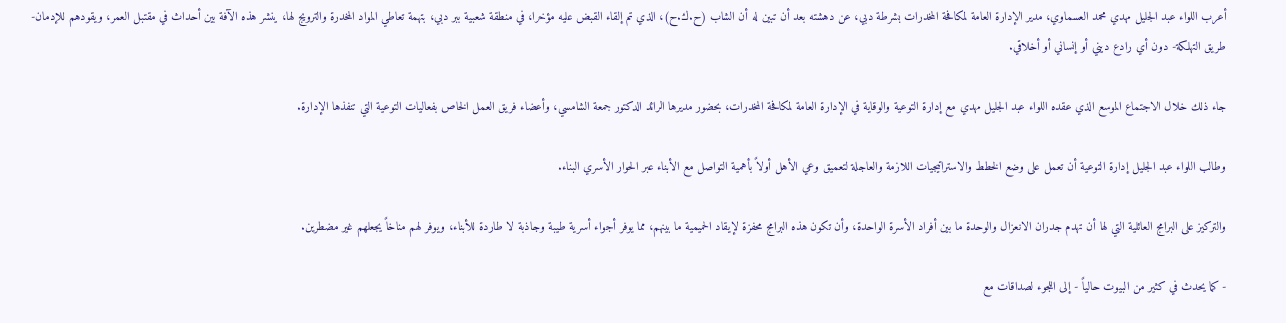أعرب اللواء عبد الجليل مهدي محمد العسماوي، مدير الإدارة العامة لمكافحة المخدرات بشرطة دبي، عن دهشته بعد أن تبين له أن الشاب (ح.ك.ح)، الذي تم إلقاء القبض عليه مؤخرا، في منطقة شعبية ببر دبي، بتهمة تعاطي المواد المخدرة والترويج لها، ينشر هذه الآفة بين أحداث في مقتبل العمر، ويقودهم للإدمان- طريق التهلكة- دون أي رادع ديني أو إنساني أو أخلاقي.

جاء ذلك خلال الاجتماع الموسع الذي عقده اللواء عبد الجليل مهدي مع إدارة التوعية والوقاية في الإدارة العامة لمكافحة المخدرات، بحضور مديرها الرائد الدكتور جمعة الشامسي، وأعضاء فريق العمل الخاص بفعاليات التوعية التي تنفذها الإدارة.

وطالب اللواء عبد الجليل إدارة التوعية أن تعمل على وضع الخطط والاستراتيجيات اللازمة والعاجلة لتعميق وعي الأهل أولاً بأهمية التواصل مع الأبناء عبر الحوار الأسري البناء.

والتركيز على البرامج العائلية التي لها أن تهدم جدران الانعزال والوحدة ما بين أفراد الأسرة الواحدة، وأن تكون هذه البرامج محفزة لإيقاد الحميمية ما بينهم، مما يوفر أجواء أسرية طيبة وجاذبة لا طاردة للأبناء، ويوفر لهم مناخاً يجعلهم غير مضطرين.

- كما يحدث في كثير من البيوت حالياً - إلى اللجوء لصداقات مع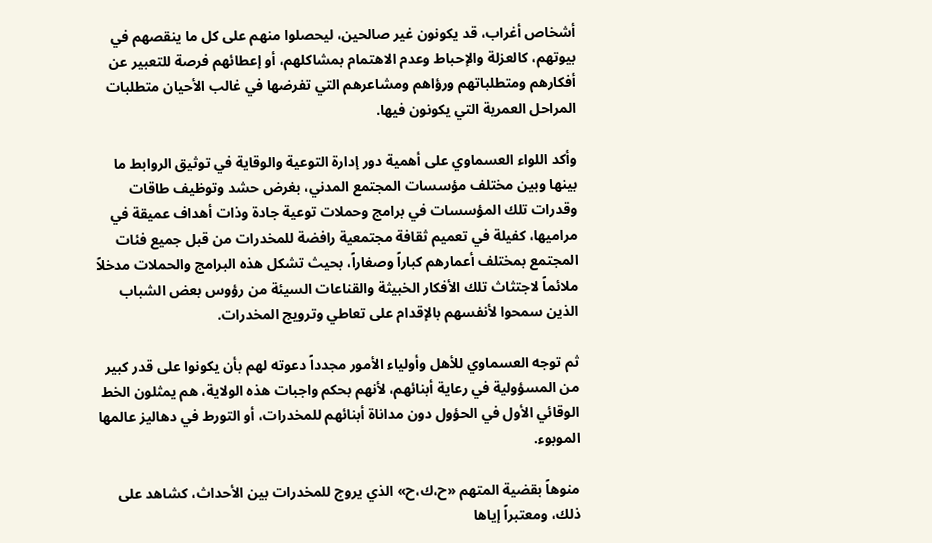أشخاص أغراب، قد يكونون غير صالحين، ليحصلوا منهم على كل ما ينقصهم في بيوتهم، كالعزلة والإحباط وعدم الاهتمام بمشاكلهم، أو إعطائهم فرصة للتعبير عن أفكارهم ومتطلباتهم ورؤاهم ومشاعرهم التي تفرضها في غالب الأحيان متطلبات المراحل العمرية التي يكونون فيها.

وأكد اللواء العسماوي على أهمية دور إدارة التوعية والوقاية في توثيق الروابط ما بينها وبين مختلف مؤسسات المجتمع المدني، بغرض حشد وتوظيف طاقات وقدرات تلك المؤسسات في برامج وحملات توعية جادة وذات أهداف عميقة في مراميها، كفيلة في تعميم ثقافة مجتمعية رافضة للمخدرات من قبل جميع فئات المجتمع بمختلف أعمارهم كباراً وصغاراً، بحيث تشكل هذه البرامج والحملات مدخلاً ملائماً لاجتثاث تلك الأفكار الخبيثة والقناعات السيئة من رؤوس بعض الشباب الذين سمحوا لأنفسهم بالإقدام على تعاطي وترويج المخدرات.

ثم توجه العسماوي للأهل وأولياء الأمور مجدداً دعوته لهم بأن يكونوا على قدر كبير من المسؤولية في رعاية أبنائهم، لأنهم بحكم واجبات هذه الولاية، هم يمثلون الخط الوقائي الأول في الحؤول دون مداناة أبنائهم للمخدرات، أو التورط في دهاليز عالمها الموبوء.

منوهاً بقضية المتهم «ح،ك،ح» الذي يروج للمخدرات بين الأحداث، كشاهد على ذلك، ومعتبراً إياها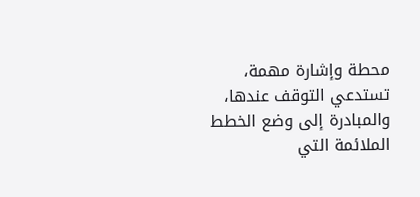محطة وإشارة مهمة، تستدعي التوقف عندها، والمبادرة إلى وضع الخطط الملائمة التي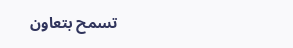تسمح بتعاون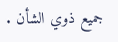جميع ذوي الشأن .